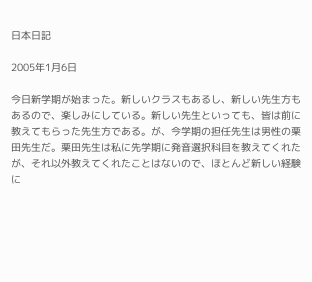日本日記

2005年1月6日

今日新学期が始まった。新しいクラスもあるし、新しい先生方もあるので、楽しみにしている。新しい先生といっても、皆は前に教えてもらった先生方である。が、今学期の担任先生は男性の栗田先生だ。栗田先生は私に先学期に発音選択科目を教えてくれたが、それ以外教えてくれたことはないので、ほとんど新しい経験に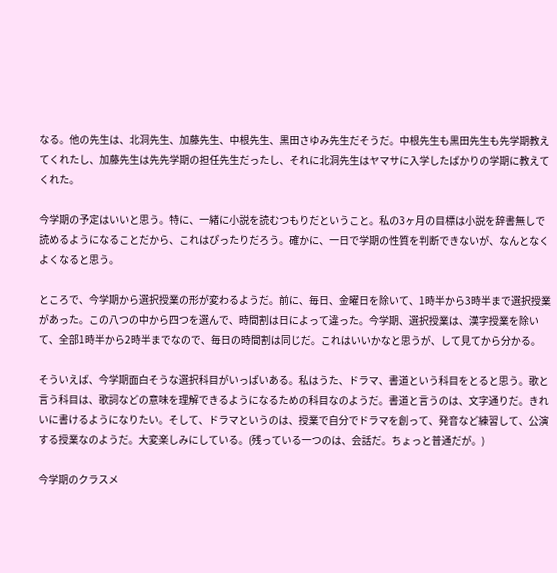なる。他の先生は、北洞先生、加藤先生、中根先生、黒田さゆみ先生だそうだ。中根先生も黒田先生も先学期教えてくれたし、加藤先生は先先学期の担任先生だったし、それに北洞先生はヤマサに入学したばかりの学期に教えてくれた。

今学期の予定はいいと思う。特に、一緒に小説を読むつもりだということ。私の3ヶ月の目標は小説を辞書無しで読めるようになることだから、これはぴったりだろう。確かに、一日で学期の性質を判断できないが、なんとなくよくなると思う。

ところで、今学期から選択授業の形が変わるようだ。前に、毎日、金曜日を除いて、1時半から3時半まで選択授業があった。この八つの中から四つを選んで、時間割は日によって違った。今学期、選択授業は、漢字授業を除いて、全部1時半から2時半までなので、毎日の時間割は同じだ。これはいいかなと思うが、して見てから分かる。

そういえば、今学期面白そうな選択科目がいっぱいある。私はうた、ドラマ、書道という科目をとると思う。歌と言う科目は、歌詞などの意味を理解できるようになるための科目なのようだ。書道と言うのは、文字通りだ。きれいに書けるようになりたい。そして、ドラマというのは、授業で自分でドラマを創って、発音など練習して、公演する授業なのようだ。大変楽しみにしている。(残っている一つのは、会話だ。ちょっと普通だが。)

今学期のクラスメ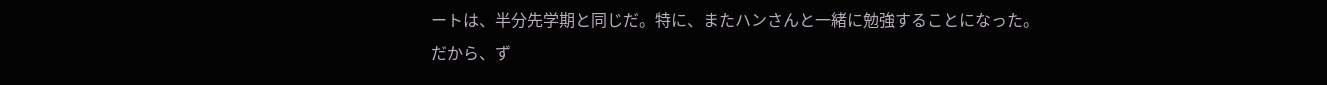ートは、半分先学期と同じだ。特に、またハンさんと一緒に勉強することになった。だから、ず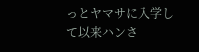っとヤマサに入学して以来ハンさ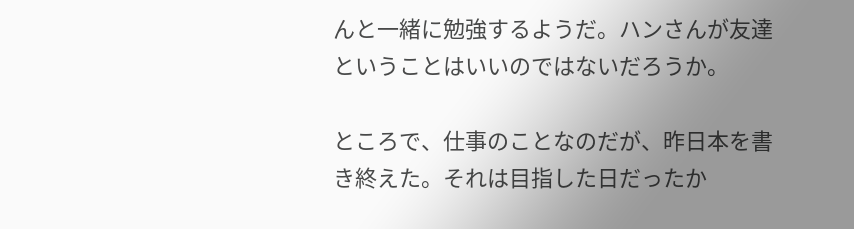んと一緒に勉強するようだ。ハンさんが友達ということはいいのではないだろうか。

ところで、仕事のことなのだが、昨日本を書き終えた。それは目指した日だったか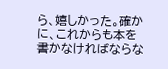ら、嬉しかった。確かに、これからも本を書かなければならな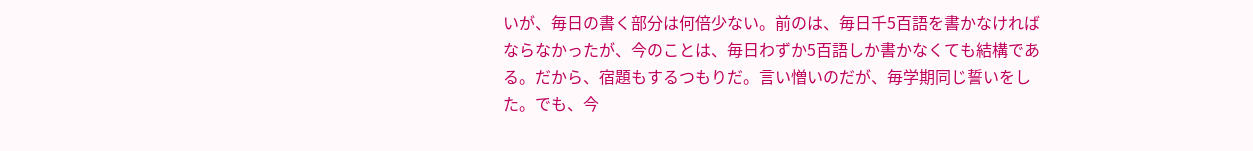いが、毎日の書く部分は何倍少ない。前のは、毎日千5百語を書かなければならなかったが、今のことは、毎日わずか5百語しか書かなくても結構である。だから、宿題もするつもりだ。言い憎いのだが、毎学期同じ誓いをした。でも、今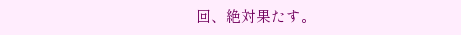回、絶対果たす。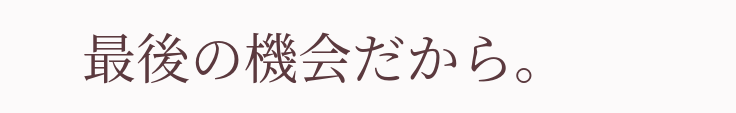最後の機会だから。